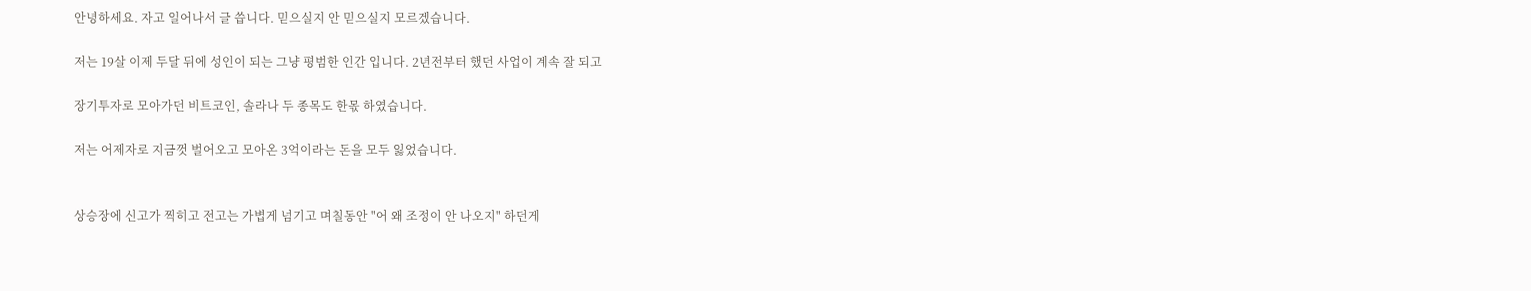안녕하세요. 자고 일어나서 글 씁니다. 믿으실지 안 믿으실지 모르겠습니다.

저는 19살 이제 두달 뒤에 성인이 되는 그냥 평범한 인간 입니다. 2년전부터 했던 사업이 계속 잘 되고

장기투자로 모아가던 비트코인, 솔라나 두 종목도 한몫 하였습니다.

저는 어제자로 지금껏 벌어오고 모아온 3억이라는 돈을 모두 잃었습니다.


상승장에 신고가 찍히고 전고는 가볍게 넘기고 며칠동안 "어 왜 조정이 안 나오지" 하던게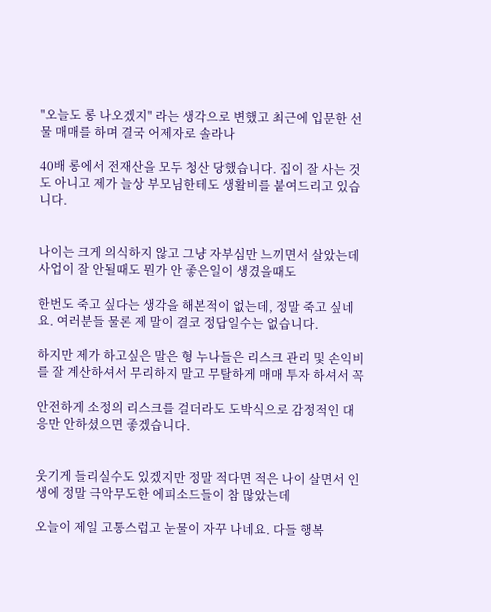"오늘도 롱 나오겠지" 라는 생각으로 변했고 최근에 입문한 선물 매매를 하며 결국 어제자로 솔라나

40배 롱에서 전재산을 모두 청산 당했습니다. 집이 잘 사는 것도 아니고 제가 늘상 부모님한테도 생활비를 붙여드리고 있습니다.


나이는 크게 의식하지 않고 그냥 자부심만 느끼면서 살았는데 사업이 잘 안될때도 뭔가 안 좋은일이 생겼을때도

한번도 죽고 싶다는 생각을 해본적이 없는데, 정말 죽고 싶네요. 여러분들 물론 제 말이 결코 정답일수는 없습니다.

하지만 제가 하고싶은 말은 형 누나들은 리스크 관리 및 손익비를 잘 계산하셔서 무리하지 말고 무탈하게 매매 투자 하셔서 꼭

안전하게 소정의 리스크를 걸더라도 도박식으로 감정적인 대응만 안하셨으면 좋겠습니다.


웃기게 들리실수도 있겠지만 정말 적다면 적은 나이 살면서 인생에 정말 극악무도한 에피소드들이 참 많았는데

오늘이 제일 고통스럽고 눈물이 자꾸 나네요. 다들 행복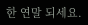한 연말 되세요.